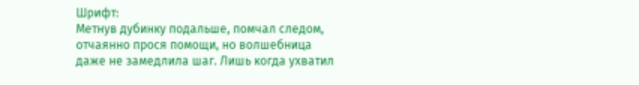Шрифт:
Метнув дубинку подальше, помчал следом, отчаянно прося помощи, но волшебница даже не замедлила шаг. Лишь когда ухватил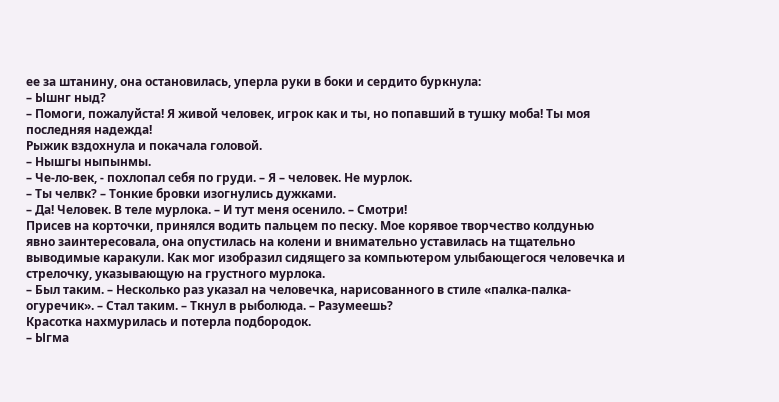ее за штанину, она остановилась, уперла руки в боки и сердито буркнула:
– Ышнг ныд?
– Помоги, пожалуйста! Я живой человек, игрок как и ты, но попавший в тушку моба! Ты моя последняя надежда!
Рыжик вздохнула и покачала головой.
– Нышгы ныпынмы.
– Че-ло-век, - похлопал себя по груди. – Я – человек. Не мурлок.
– Ты челвк? – Тонкие бровки изогнулись дужками.
– Да! Человек. В теле мурлока. – И тут меня осенило. – Смотри!
Присев на корточки, принялся водить пальцем по песку. Мое корявое творчество колдунью явно заинтересовала, она опустилась на колени и внимательно уставилась на тщательно выводимые каракули. Как мог изобразил сидящего за компьютером улыбающегося человечка и стрелочку, указывающую на грустного мурлока.
– Был таким. – Несколько раз указал на человечка, нарисованного в стиле «палка-палка-огуречик». – Стал таким. – Ткнул в рыболюда. – Разумеешь?
Красотка нахмурилась и потерла подбородок.
– Ыгма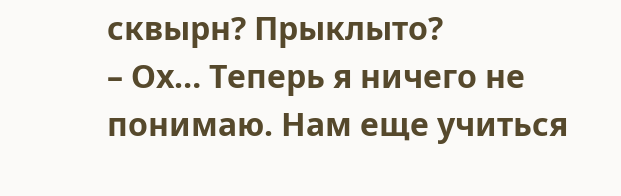сквырн? Прыклыто?
– Ох… Теперь я ничего не понимаю. Нам еще учиться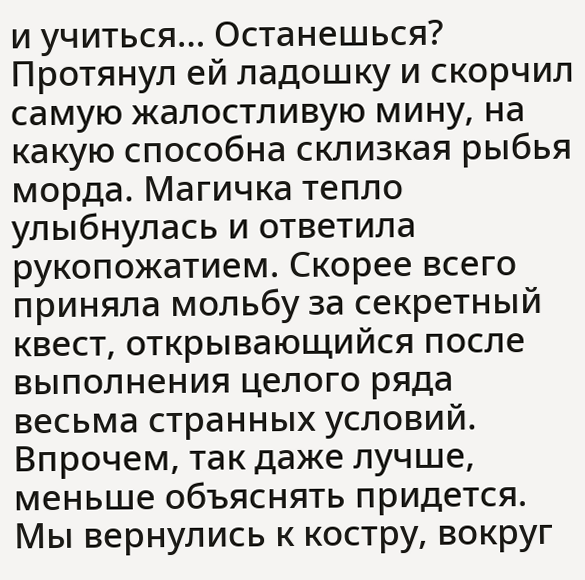и учиться… Останешься?
Протянул ей ладошку и скорчил самую жалостливую мину, на какую способна склизкая рыбья морда. Магичка тепло улыбнулась и ответила рукопожатием. Скорее всего приняла мольбу за секретный квест, открывающийся после выполнения целого ряда весьма странных условий. Впрочем, так даже лучше, меньше объяснять придется.
Мы вернулись к костру, вокруг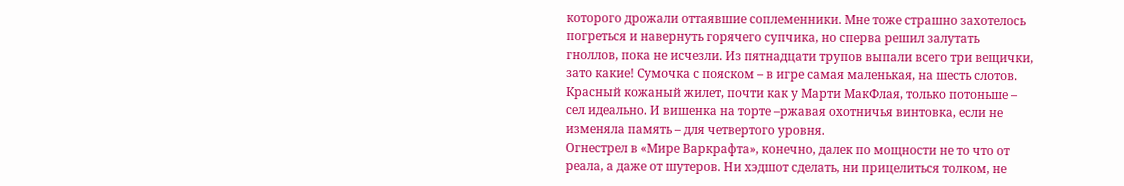которого дрожали оттаявшие соплеменники. Мне тоже страшно захотелось погреться и навернуть горячего супчика, но сперва решил залутать гноллов, пока не исчезли. Из пятнадцати трупов выпали всего три вещички, зато какие! Сумочка с пояском – в игре самая маленькая, на шесть слотов. Красный кожаный жилет, почти как у Марти МакФлая, только потоньше – сел идеально. И вишенка на торте –ржавая охотничья винтовка, если не изменяла память – для четвертого уровня.
Огнестрел в «Мире Варкрафта», конечно, далек по мощности не то что от реала, а даже от шутеров. Ни хэдшот сделать, ни прицелиться толком, не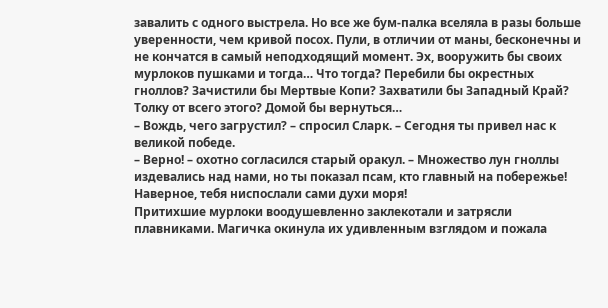завалить с одного выстрела. Но все же бум-палка вселяла в разы больше уверенности, чем кривой посох. Пули, в отличии от маны, бесконечны и не кончатся в самый неподходящий момент. Эх, вооружить бы своих мурлоков пушками и тогда… Что тогда? Перебили бы окрестных гноллов? Зачистили бы Мертвые Копи? Захватили бы Западный Край? Толку от всего этого? Домой бы вернуться…
– Вождь, чего загрустил? – спросил Сларк. – Сегодня ты привел нас к великой победе.
– Верно! – охотно согласился старый оракул. – Множество лун гноллы издевались над нами, но ты показал псам, кто главный на побережье! Наверное, тебя ниспослали сами духи моря!
Притихшие мурлоки воодушевленно заклекотали и затрясли плавниками. Магичка окинула их удивленным взглядом и пожала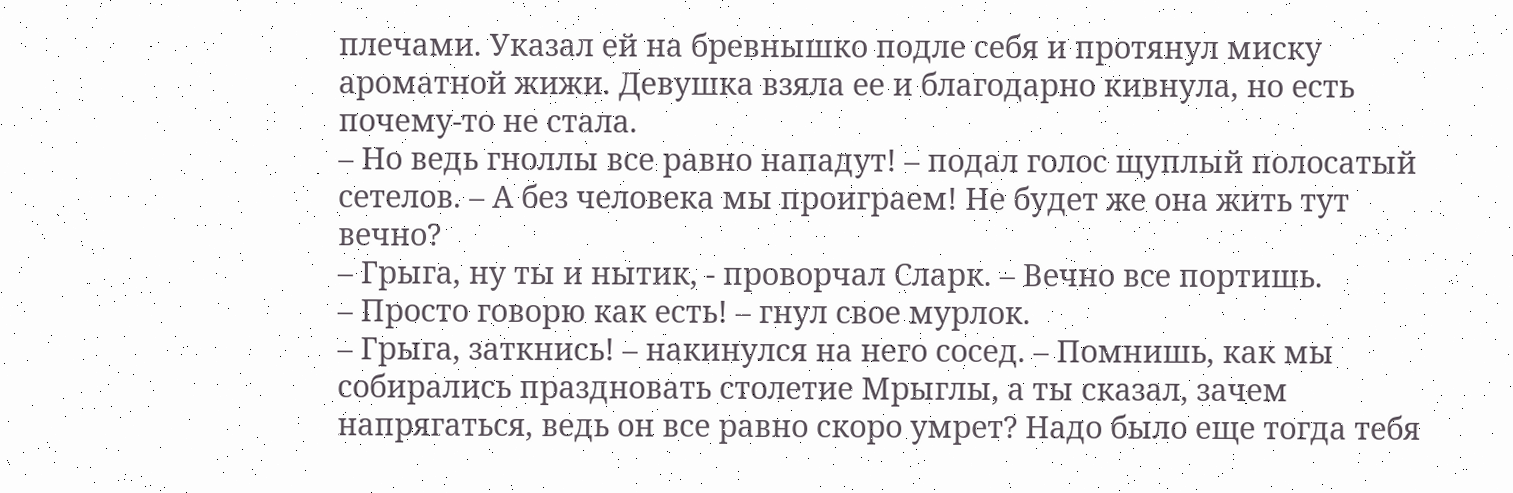плечами. Указал ей на бревнышко подле себя и протянул миску ароматной жижи. Девушка взяла ее и благодарно кивнула, но есть почему-то не стала.
– Но ведь гноллы все равно нападут! – подал голос щуплый полосатый сетелов. – А без человека мы проиграем! Не будет же она жить тут вечно?
– Грыга, ну ты и нытик, - проворчал Сларк. – Вечно все портишь.
– Просто говорю как есть! – гнул свое мурлок.
– Грыга, заткнись! – накинулся на него сосед. – Помнишь, как мы собирались праздновать столетие Мрыглы, а ты сказал, зачем напрягаться, ведь он все равно скоро умрет? Надо было еще тогда тебя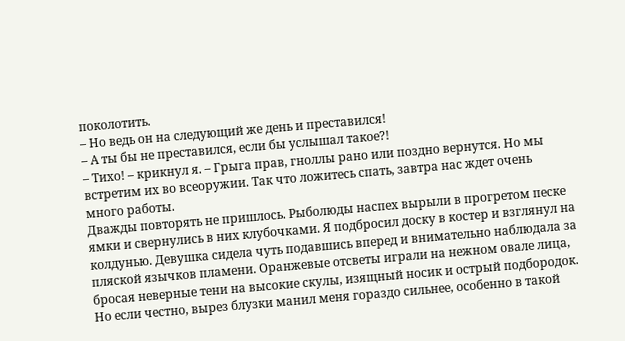поколотить.
– Но ведь он на следующий же день и преставился!
– А ты бы не преставился, если бы услышал такое?!
– Тихо! – крикнул я. – Грыга прав, гноллы рано или поздно вернутся. Но мы встретим их во всеоружии. Так что ложитесь спать, завтра нас ждет очень много работы.
Дважды повторять не пришлось. Рыболюды наспех вырыли в прогретом песке ямки и свернулись в них клубочками. Я подбросил доску в костер и взглянул на колдунью. Девушка сидела чуть подавшись вперед и внимательно наблюдала за пляской язычков пламени. Оранжевые отсветы играли на нежном овале лица, бросая неверные тени на высокие скулы, изящный носик и острый подбородок.
Но если честно, вырез блузки манил меня гораздо сильнее, особенно в такой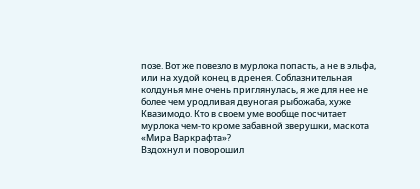позе. Вот же повезло в мурлока попасть, а не в эльфа, или на худой конец в дренея. Соблазнительная колдунья мне очень приглянулась, я же для нее не более чем уродливая двуногая рыбожаба, хуже Квазимодо. Кто в своем уме вообще посчитает мурлока чем-то кроме забавной зверушки, маскота «Мира Варкрафта»?
Вздохнул и поворошил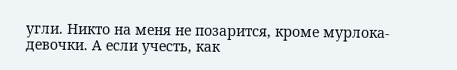угли. Никто на меня не позарится, кроме мурлока-девочки. А если учесть, как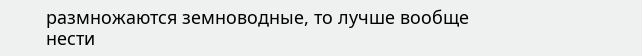размножаются земноводные, то лучше вообще нести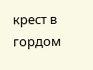крест в гордом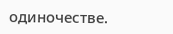одиночестве.